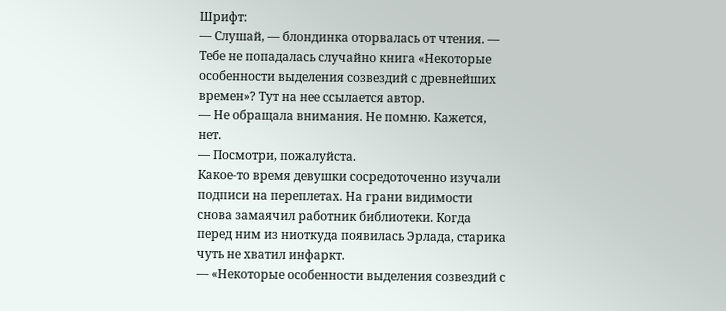Шрифт:
— Слушай, — блондинка оторвалась от чтения. — Тебе не попадалась случайно книга «Некоторые особенности выделения созвездий с древнейших времен»? Тут на нее ссылается автор.
— Не обращала внимания. Не помню. Кажется, нет.
— Посмотри, пожалуйста.
Какое-то время девушки сосредоточенно изучали подписи на переплетах. На грани видимости снова замаячил работник библиотеки. Когда перед ним из ниоткуда появилась Эрлада, старика чуть не хватил инфаркт.
— «Некоторые особенности выделения созвездий с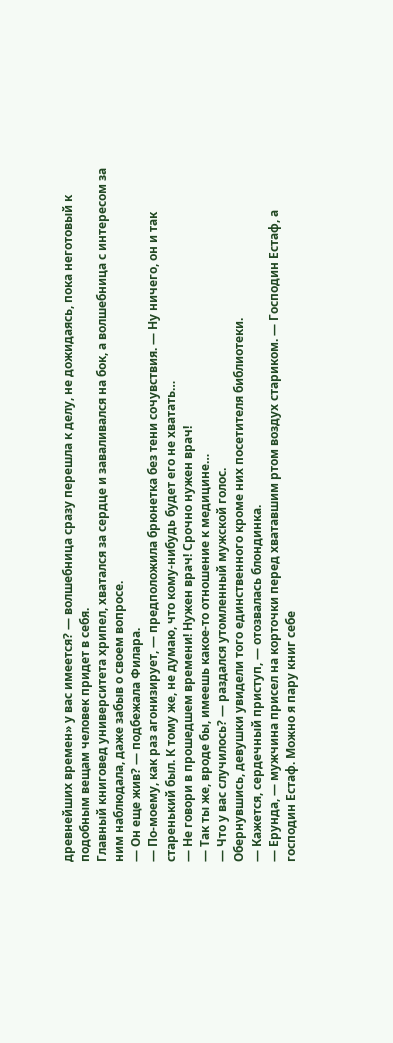древнейших времен» у вас имеется? — волшебница сразу перешла к делу, не дожидаясь, пока неготовый к подобным вещам человек придет в себя.
Главный книговед университета хрипел, хватался за сердце и заваливался на бок, а волшебница с интересом за ним наблюдала, даже забыв о своем вопросе.
— Он еще жив? — подбежала Филара.
— По-моему, как раз агонизирует, — предположила брюнетка без тени сочувствия. — Ну ничего, он и так старенький был. К тому же, не думаю, что кому-нибудь будет его не хватать…
— Не говори в прошедшем времени! Нужен врач! Срочно нужен врач!
— Так ты же, вроде бы, имеешь какое-то отношение к медицине…
— Что у вас случилось? — раздался утомленный мужской голос.
Обернувшись, девушки увидели того единственного кроме них посетителя библиотеки.
— Кажется, сердечный приступ, — отозвалась блондинка.
— Ерунда, — мужчина присел на корточки перед хватавшим ртом воздух стариком. — Господин Естаф, а господин Естаф. Можно я пару книг себе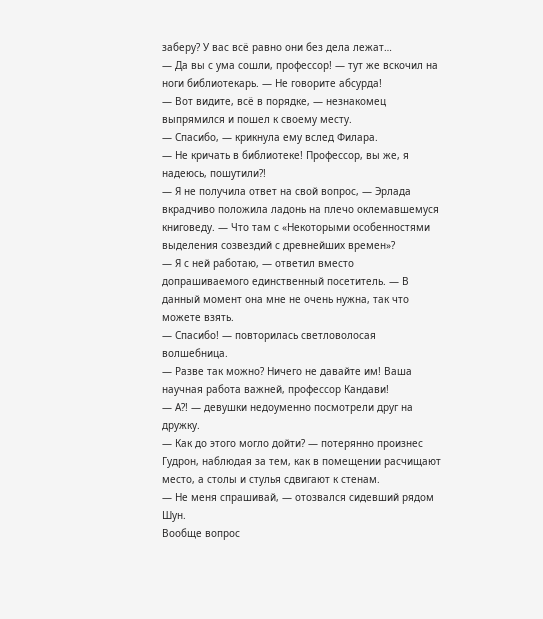заберу? У вас всё равно они без дела лежат…
— Да вы с ума сошли, профессор! — тут же вскочил на ноги библиотекарь. — Не говорите абсурда!
— Вот видите, всё в порядке, — незнакомец выпрямился и пошел к своему месту.
— Спасибо, — крикнула ему вслед Филара.
— Не кричать в библиотеке! Профессор, вы же, я надеюсь, пошутили?!
— Я не получила ответ на свой вопрос, — Эрлада вкрадчиво положила ладонь на плечо оклемавшемуся книговеду. — Что там с «Некоторыми особенностями выделения созвездий с древнейших времен»?
— Я с ней работаю, — ответил вместо допрашиваемого единственный посетитель. — В данный момент она мне не очень нужна, так что можете взять.
— Спасибо! — повторилась светловолосая волшебница.
— Разве так можно? Ничего не давайте им! Ваша научная работа важней, профессор Кандави!
— А?! — девушки недоуменно посмотрели друг на дружку.
— Как до этого могло дойти? — потерянно произнес Гудрон, наблюдая за тем, как в помещении расчищают место, а столы и стулья сдвигают к стенам.
— Не меня спрашивай, — отозвался сидевший рядом Шун.
Вообще вопрос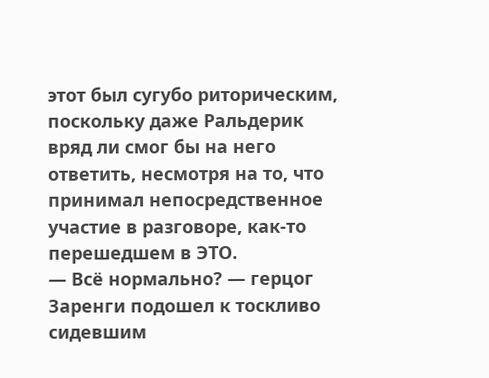этот был сугубо риторическим, поскольку даже Ральдерик вряд ли смог бы на него ответить, несмотря на то, что принимал непосредственное участие в разговоре, как-то перешедшем в ЭТО.
— Всё нормально? — герцог Заренги подошел к тоскливо сидевшим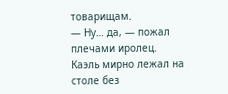товарищам.
— Ну… да, — пожал плечами иролец.
Каэль мирно лежал на столе без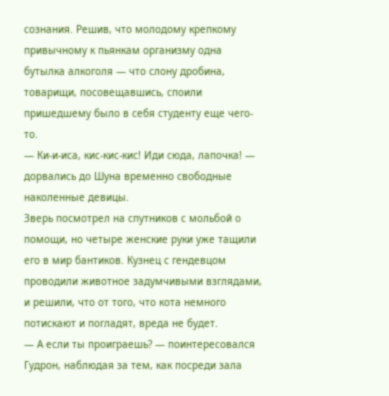сознания. Решив, что молодому крепкому привычному к пьянкам организму одна бутылка алкоголя — что слону дробина, товарищи, посовещавшись, споили пришедшему было в себя студенту еще чего-то.
— Ки-и-иса, кис-кис-кис! Иди сюда, лапочка! — дорвались до Шуна временно свободные наколенные девицы.
Зверь посмотрел на спутников с мольбой о помощи, но четыре женские руки уже тащили его в мир бантиков. Кузнец с гендевцом проводили животное задумчивыми взглядами, и решили, что от того, что кота немного потискают и погладят, вреда не будет.
— А если ты проиграешь? — поинтересовался Гудрон, наблюдая за тем, как посреди зала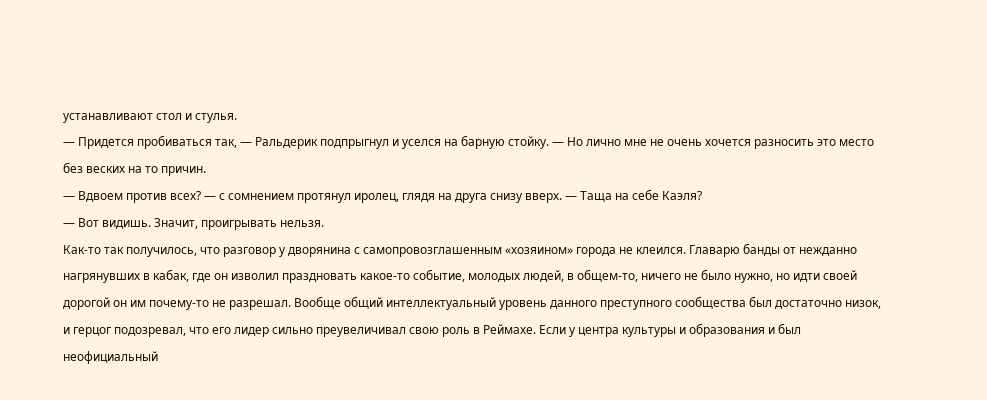устанавливают стол и стулья.
— Придется пробиваться так, — Ральдерик подпрыгнул и уселся на барную стойку. — Но лично мне не очень хочется разносить это место без веских на то причин.
— Вдвоем против всех? — с сомнением протянул иролец, глядя на друга снизу вверх. — Таща на себе Каэля?
— Вот видишь. Значит, проигрывать нельзя.
Как-то так получилось, что разговор у дворянина с самопровозглашенным «хозяином» города не клеился. Главарю банды от нежданно нагрянувших в кабак, где он изволил праздновать какое-то событие, молодых людей, в общем-то, ничего не было нужно, но идти своей дорогой он им почему-то не разрешал. Вообще общий интеллектуальный уровень данного преступного сообщества был достаточно низок, и герцог подозревал, что его лидер сильно преувеличивал свою роль в Реймахе. Если у центра культуры и образования и был неофициальный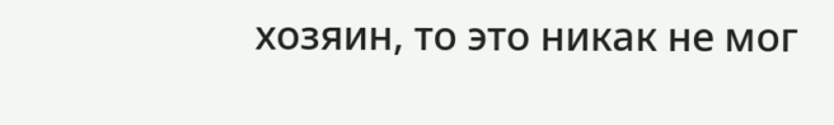хозяин, то это никак не мог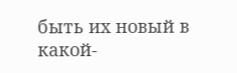быть их новый в какой-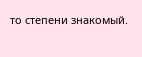то степени знакомый.